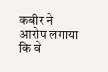कबीर ने आरोप लगाया कि वे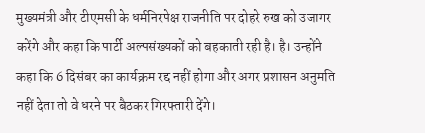मुख्यमंत्री और टीएमसी के धर्मनिरपेक्ष राजनीति पर दोहरे रुख को उजागर करेंगे और कहा कि पार्टी अल्पसंख्यकों को बहकाती रही है। है। उन्होंने कहा कि 6 दिसंबर का कार्यक्रम रद्द नहीं होगा और अगर प्रशासन अनुमति नहीं देता तो वे धरने पर बैठकर गिरफ्तारी देंगे।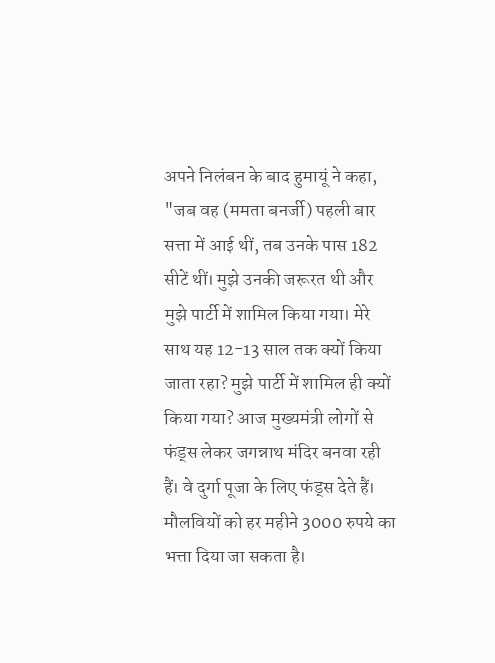अपने निलंबन के बाद हुमायूं ने कहा, "जब वह (ममता बनर्जी) पहली बार सत्ता में आई थीं, तब उनके पास 182 सीटें थीं। मुझे उनकी जरूरत थी और मुझे पार्टी में शामिल किया गया। मेरे साथ यह 12-13 साल तक क्यों किया जाता रहा? मुझे पार्टी में शामिल ही क्यों किया गया? आज मुख्यमंत्री लोगों से फंड्स लेकर जगन्नाथ मंदिर बनवा रही हैं। वे दुर्गा पूजा के लिए फंड्स देते हैं। मौलवियों को हर महीने 3000 रुपये का भत्ता दिया जा सकता है।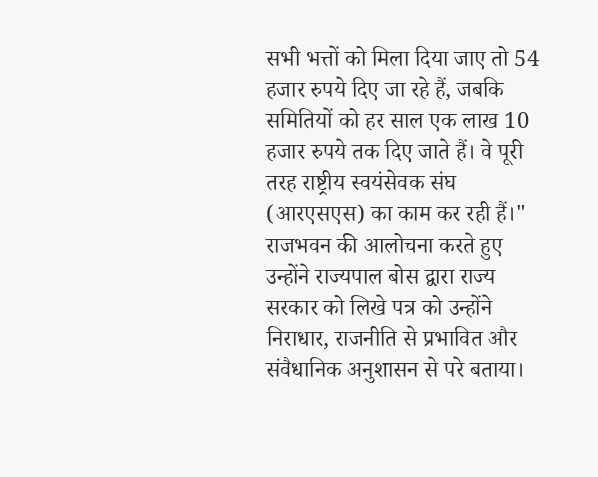सभी भत्तों को मिला दिया जाए तो 54 हजार रुपये दिए जा रहे हैं, जबकि समितियों को हर साल एक लाख 10 हजार रुपये तक दिए जाते हैं। वे पूरी तरह राष्ट्रीय स्वयंसेवक संघ (आरएसएस) का काम कर रही हैं।"
राजभवन की आलोचना करते हुए उन्होंने राज्यपाल बोस द्वारा राज्य सरकार को लिखे पत्र को उन्होंने निराधार, राजनीति से प्रभावित और संवैधानिक अनुशासन से परे बताया।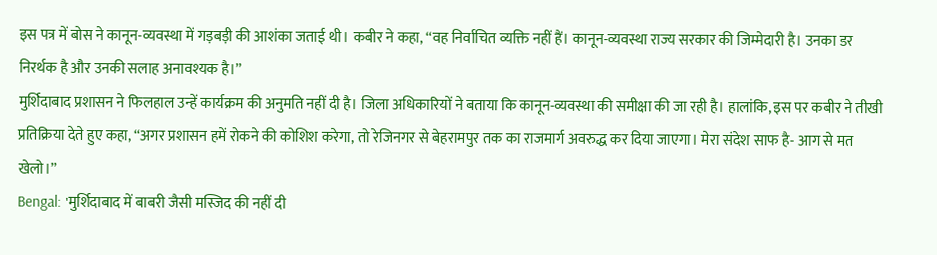इस पत्र में बोस ने कानून-व्यवस्था में गड़बड़ी की आशंका जताई थी। कबीर ने कहा, ‘‘वह निर्वाचित व्यक्ति नहीं हैं। कानून-व्यवस्था राज्य सरकार की जिम्मेदारी है। उनका डर निरर्थक है और उनकी सलाह अनावश्यक है।’’
मुर्शिदाबाद प्रशासन ने फिलहाल उन्हें कार्यक्रम की अनुमति नहीं दी है। जिला अधिकारियों ने बताया कि कानून-व्यवस्था की समीक्षा की जा रही है। हालांकि, इस पर कबीर ने तीखी प्रतिक्रिया देते हुए कहा, ‘‘अगर प्रशासन हमें रोकने की कोशिश करेगा, तो रेजिनगर से बेहरामपुर तक का राजमार्ग अवरुद्ध कर दिया जाएगा। मेरा संदेश साफ है- आग से मत खेलो।’’
Bengal: 'मुर्शिदाबाद में बाबरी जैसी मस्जिद की नहीं दी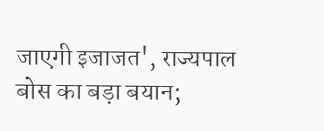जाएगी इजाजत', राज्यपाल बोस का बड़ा बयान;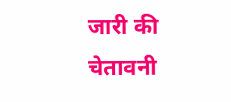जारी की चेतावनी